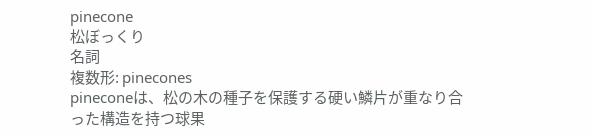pinecone
松ぼっくり
名詞
複数形: pinecones
pineconeは、松の木の種子を保護する硬い鱗片が重なり合った構造を持つ球果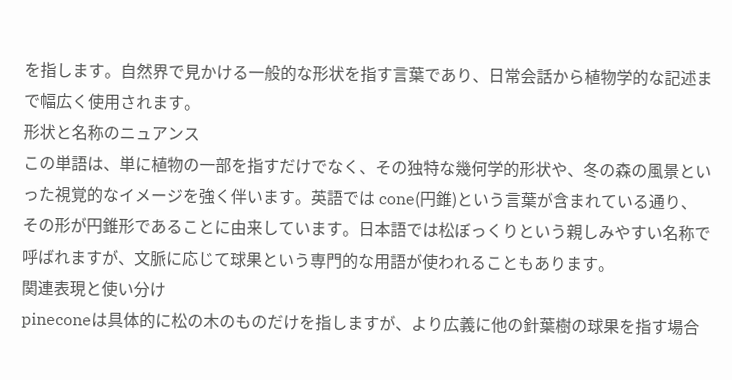を指します。自然界で見かける一般的な形状を指す言葉であり、日常会話から植物学的な記述まで幅広く使用されます。
形状と名称のニュアンス
この単語は、単に植物の一部を指すだけでなく、その独特な幾何学的形状や、冬の森の風景といった視覚的なイメージを強く伴います。英語では cone(円錐)という言葉が含まれている通り、その形が円錐形であることに由来しています。日本語では松ぼっくりという親しみやすい名称で呼ばれますが、文脈に応じて球果という専門的な用語が使われることもあります。
関連表現と使い分け
pineconeは具体的に松の木のものだけを指しますが、より広義に他の針葉樹の球果を指す場合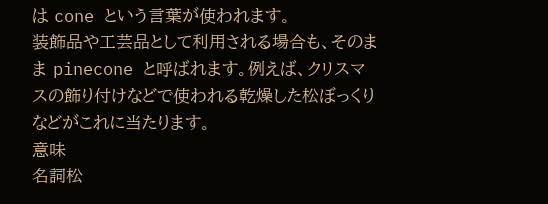は cone という言葉が使われます。
装飾品や工芸品として利用される場合も、そのまま pinecone と呼ばれます。例えば、クリスマスの飾り付けなどで使われる乾燥した松ぼっくりなどがこれに当たります。
意味
名詞松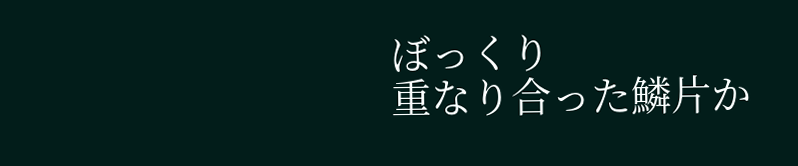ぼっくり
重なり合った鱗片か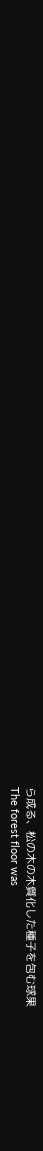ら成る、松の木の木質化した種子を包む球果
The forest floor was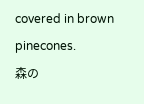covered in brown pinecones.
森の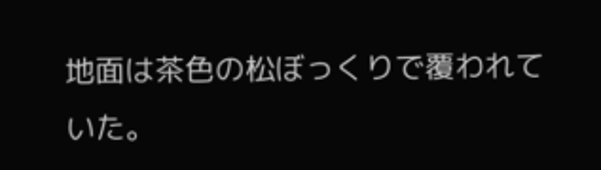地面は茶色の松ぼっくりで覆われていた。